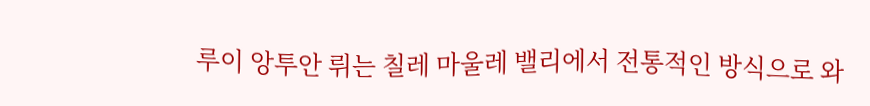루이 앙투안 뤼는 칠레 마울레 밸리에서 전통적인 방식으로 와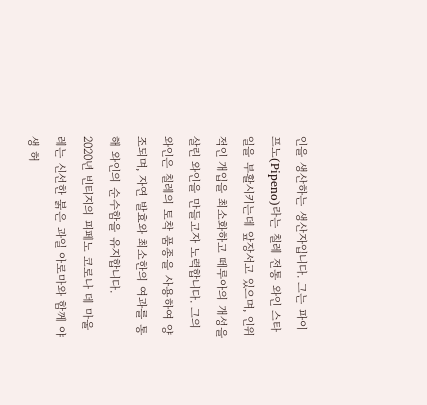인을 생산하는 생산자입니다. 그는 파이프노(Pipeno)라는 칠레 전통 와인 스타일을 부활시키는데 앞장서고 있으며, 인위적인 개입을 최소화하고 떼루아의 개성을 살린 와인을 만들고자 노력합니다. 그의 와인은 칠레의 토착 품종을 사용하여 양조되며, 자연 발효와 최소한의 여과를 통해 와인의 순수함을 유지합니다.
2020년 빈티지의 피페노 코로나 데 마울레는 신선한 붉은 과일 아로마와 함께 야생 허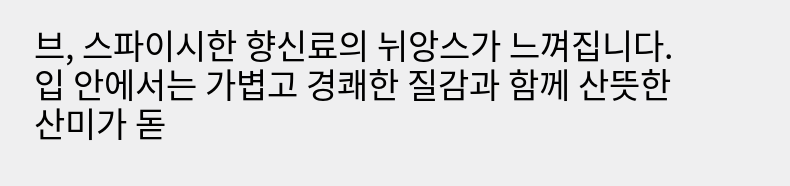브, 스파이시한 향신료의 뉘앙스가 느껴집니다. 입 안에서는 가볍고 경쾌한 질감과 함께 산뜻한 산미가 돋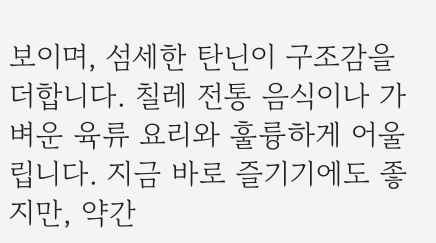보이며, 섬세한 탄닌이 구조감을 더합니다. 칠레 전통 음식이나 가벼운 육류 요리와 훌륭하게 어울립니다. 지금 바로 즐기기에도 좋지만, 약간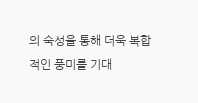의 숙성을 통해 더욱 복합적인 풍미를 기대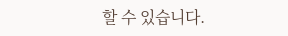할 수 있습니다.